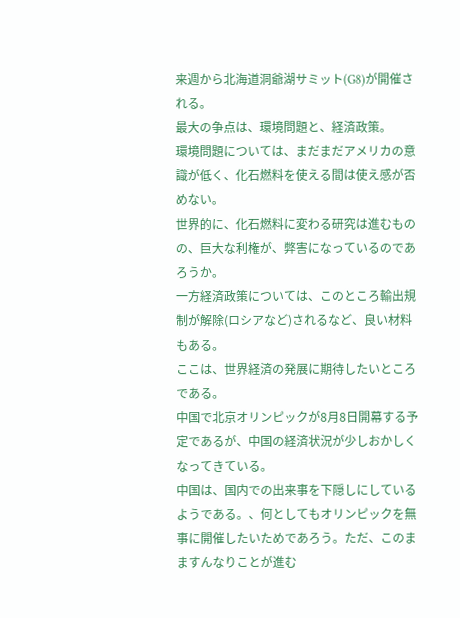来週から北海道洞爺湖サミット(G8)が開催される。
最大の争点は、環境問題と、経済政策。
環境問題については、まだまだアメリカの意識が低く、化石燃料を使える間は使え感が否めない。
世界的に、化石燃料に変わる研究は進むものの、巨大な利権が、弊害になっているのであろうか。
一方経済政策については、このところ輸出規制が解除(ロシアなど)されるなど、良い材料もある。
ここは、世界経済の発展に期待したいところである。
中国で北京オリンピックが8月8日開幕する予定であるが、中国の経済状況が少しおかしくなってきている。
中国は、国内での出来事を下隠しにしているようである。、何としてもオリンピックを無事に開催したいためであろう。ただ、このまますんなりことが進む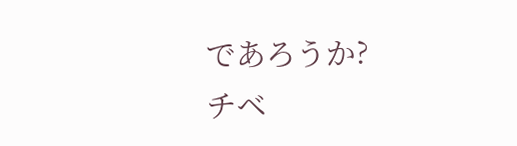であろうか?
チベ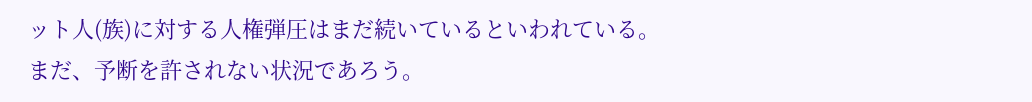ット人(族)に対する人権弾圧はまだ続いているといわれている。
まだ、予断を許されない状況であろう。